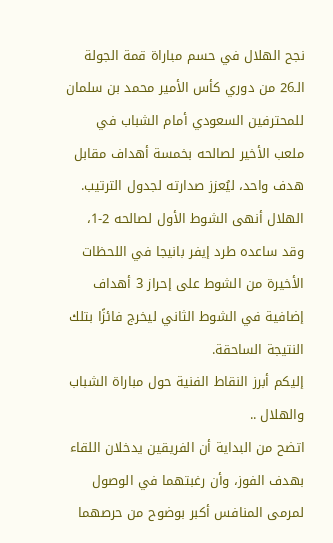نجح الهلال في حسم مباراة قمة الجولة الـ26 من دوري كأس الأمير محمد بن سلمان للمحترفين السعودي أمام الشباب في ملعب الأخير لصالحه بخمسة أهداف مقابل هدف واحد، ليُعزز صدارته لجدول الترتيب.
الهلال أنهى الشوط الأول لصالحه 2-1، وقد ساعده طرد إيفر بانيجا في اللحظات الأخيرة من الشوط على إحراز 3 أهداف إضافية في الشوط الثاني ليخرج فائزًا بتلك النتيجة الساحقة.
إليكم أبرز النقاط الفنية حول مباراة الشباب والهلال ..
اتضح من البداية أن الفريقين يدخلان اللقاء بهدف الفوز، وأن رغبتهما في الوصول لمرمى المنافس أكبر بوضوح من حرصهما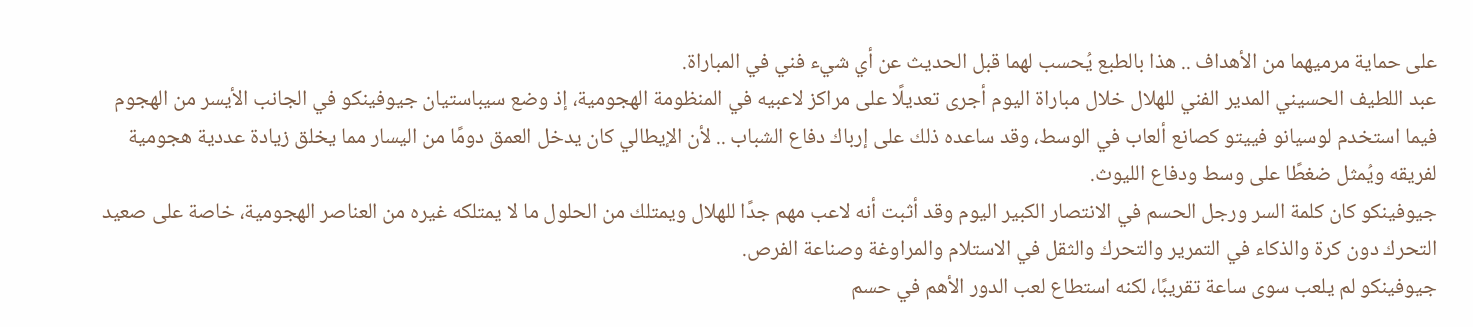على حماية مرميهما من الأهداف .. هذا بالطبع يُحسب لهما قبل الحديث عن أي شيء فني في المباراة.
عبد اللطيف الحسيني المدير الفني للهلال خلال مباراة اليوم أجرى تعديلًا على مراكز لاعبيه في المنظومة الهجومية، إذ وضع سيباستيان جيوفينكو في الجانب الأيسر من الهجوم فيما استخدم لوسيانو فييتو كصانع ألعاب في الوسط، وقد ساعده ذلك على إرباك دفاع الشباب .. لأن الإيطالي كان يدخل العمق دومًا من اليسار مما يخلق زيادة عددية هجومية لفريقه ويُمثل ضغطًا على وسط ودفاع الليوث.
جيوفينكو كان كلمة السر ورجل الحسم في الانتصار الكبير اليوم وقد أثبت أنه لاعب مهم جدًا للهلال ويمتلك من الحلول ما لا يمتلكه غيره من العناصر الهجومية، خاصة على صعيد التحرك دون كرة والذكاء في التمرير والتحرك والثقل في الاستلام والمراوغة وصناعة الفرص.
جيوفينكو لم يلعب سوى ساعة تقريبًا، لكنه استطاع لعب الدور الأهم في حسم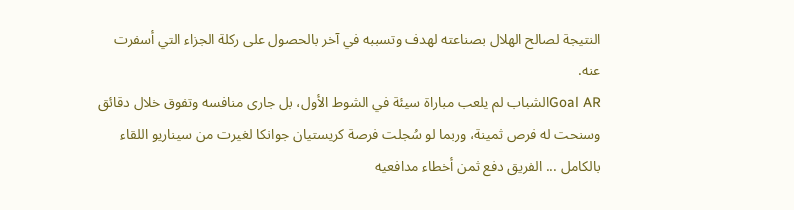النتيجة لصالح الهلال بصناعته لهدف وتسببه في آخر بالحصول على ركلة الجزاء التي أسفرت عنه.
Goal ARالشباب لم يلعب مباراة سيئة في الشوط الأول، بل جارى منافسه وتفوق خلال دقائق وسنحت له فرص ثمينة، وربما لو سُجلت فرصة كريستيان جوانكا لغيرت من سيناريو اللقاء بالكامل ... الفريق دفع ثمن أخطاء مدافعيه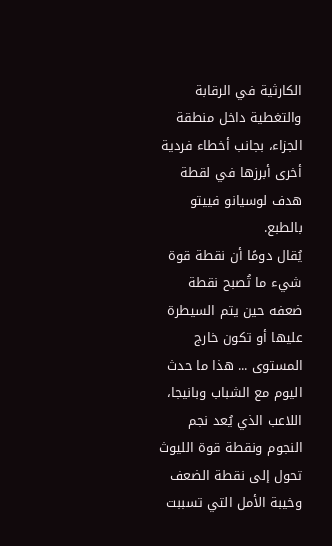الكارثية في الرقابة والتغطية داخل منطقة الجزاء، بجانب أخطاء فردية أخرى أبرزها في لقطة هدف لوسيانو فييتو بالطبع.
يُقال دومًا أن نقطة قوة شيء ما تُصبح نقطة ضعفه حين يتم السيطرة عليها أو تكون خارج المستوى ... هذا ما حدث اليوم مع الشباب وبانيجا، اللاعب الذي يُعد نجم النجوم ونقطة قوة الليوث تحول إلى نقطة الضعف وخيبة الأمل التي تسببت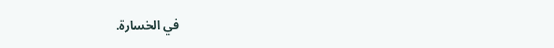في الخسارة.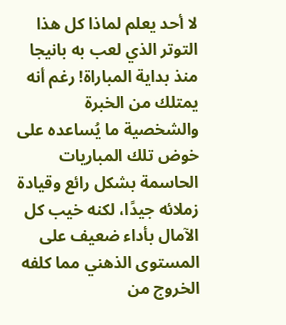لا أحد يعلم لماذا كل هذا التوتر الذي لعب به بانيجا منذ بداية المباراة! رغم أنه يمتلك من الخبرة والشخصية ما يُساعده على خوض تلك المباريات الحاسمة بشكل رائع وقيادة زملائه جيدًا، لكنه خيب كل الآمال بأداء ضعيف على المستوى الذهني مما كلفه الخروج من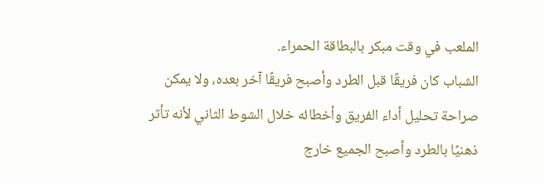الملعب في وقت مبكر بالبطاقة الحمراء.
الشباب كان فريقًا قبل الطرد وأصبح فريقًا آخر بعده، ولا يمكن صراحة تحليل أداء الفريق وأخطائه خلال الشوط الثاني لأنه تأثر ذهنيًا بالطرد وأصبح الجميع خارج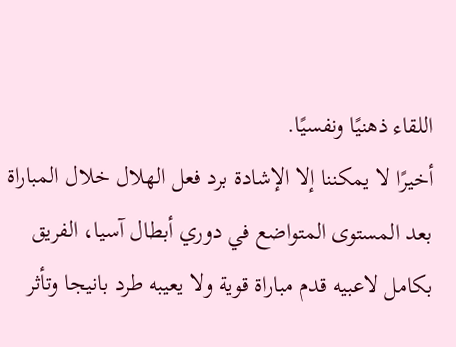اللقاء ذهنيًا ونفسيًا.
أخيرًا لا يمكننا إلا الإشادة برد فعل الهلال خلال المباراة بعد المستوى المتواضع في دوري أبطال آسيا، الفريق بكامل لاعبيه قدم مباراة قوية ولا يعيبه طرد بانيجا وتأثر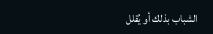الشباب بذلك أو يُقلل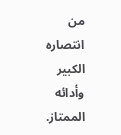من انتصاره الكبير وأدائه الممتاز.